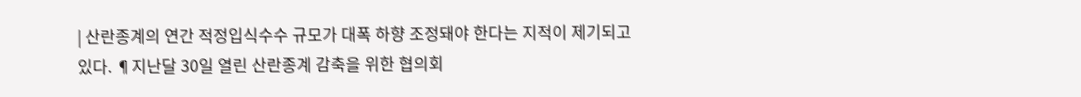| 산란종계의 연간 적정입식수수 규모가 대폭 하향 조정돼야 한다는 지적이 제기되고 있다. ¶지난달 30일 열린 산란종계 감축을 위한 협의회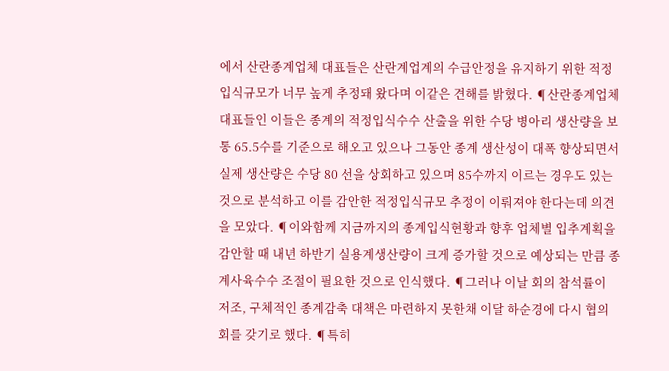에서 산란종계업체 대표들은 산란계업계의 수급안정을 유지하기 위한 적정입식규모가 너무 높게 추정돼 왔다며 이같은 견해를 밝혔다. ¶산란종계업체 대표들인 이들은 종계의 적정입식수수 산출을 위한 수당 병아리 생산량을 보통 65.5수를 기준으로 해오고 있으나 그동안 종계 생산성이 대폭 향상되면서 실제 생산량은 수당 80 선을 상회하고 있으며 85수까지 이르는 경우도 있는 것으로 분석하고 이를 감안한 적정입식규모 추정이 이뤄져야 한다는데 의견을 모았다. ¶이와함께 지금까지의 종계입식현황과 향후 업체별 입추계획을 감안할 때 내년 하반기 실용계생산량이 크게 증가할 것으로 예상되는 만큼 종계사육수수 조절이 필요한 것으로 인식했다. ¶그러나 이날 회의 참석률이 저조, 구체적인 종계감축 대책은 마련하지 못한채 이달 하순경에 다시 협의회를 갖기로 했다. ¶특히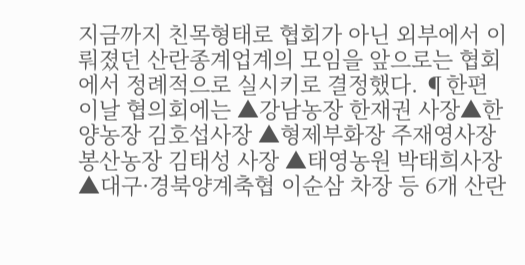지금까지 친목형태로 협회가 아닌 외부에서 이뤄졌던 산란종계업계의 모임을 앞으로는 협회에서 정례적으로 실시키로 결정했다. ¶한편 이날 협의회에는 ▲강남농장 한재권 사장▲한양농장 김호섭사장 ▲형제부화장 주재영사장 봉산농장 김태성 사장 ▲태영농원 박태희사장 ▲대구·경북양계축협 이순삼 차장 등 6개 산란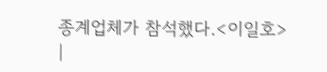종계업체가 참석했다.<이일호> |